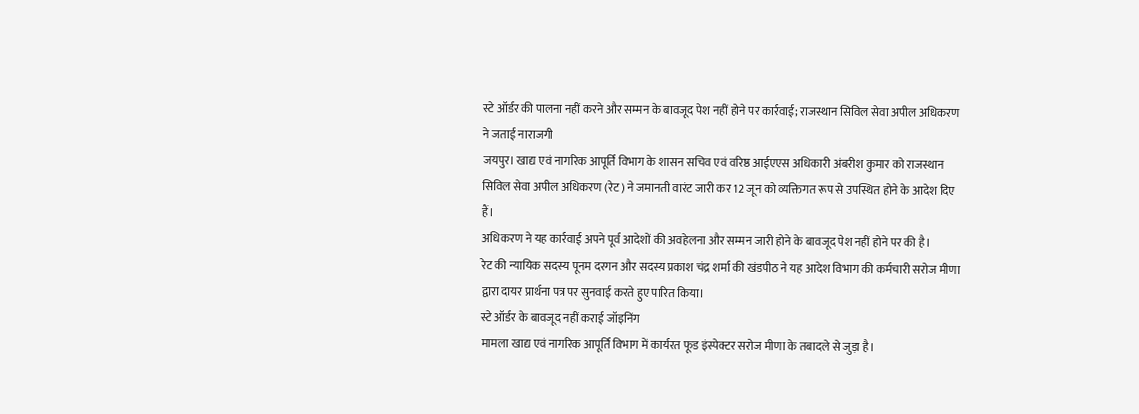स्टे ऑर्डर की पालना नहीं करने और सम्मन के बावजूद पेश नहीं होने पर कार्रवाई; राजस्थान सिविल सेवा अपील अधिकरण ने जताई नाराजगी
जयपुर। खाद्य एवं नागरिक आपूर्ति विभाग के शासन सचिव एवं वरिष्ठ आईएएस अधिकारी अंबरीश कुमार को राजस्थान सिविल सेवा अपील अधिकरण (रेट) ने जमानती वारंट जारी कर 12 जून को व्यक्तिगत रूप से उपस्थित होने के आदेश दिए हैं।
अधिकरण ने यह कार्रवाई अपने पूर्व आदेशों की अवहेलना और सम्मन जारी होने के बावजूद पेश नहीं होने पर की है।
रेट की न्यायिक सदस्य पूनम दरगन और सदस्य प्रकाश चंद्र शर्मा की खंडपीठ ने यह आदेश विभाग की कर्मचारी सरोज मीणा द्वारा दायर प्रार्थना पत्र पर सुनवाई करते हुए पारित किया।
स्टे ऑर्डर के बावजूद नहीं कराई जॉइनिंग
मामला खाद्य एवं नागरिक आपूर्ति विभाग में कार्यरत फूड इंस्पेक्टर सरोज मीणा के तबादले से जुड़ा है।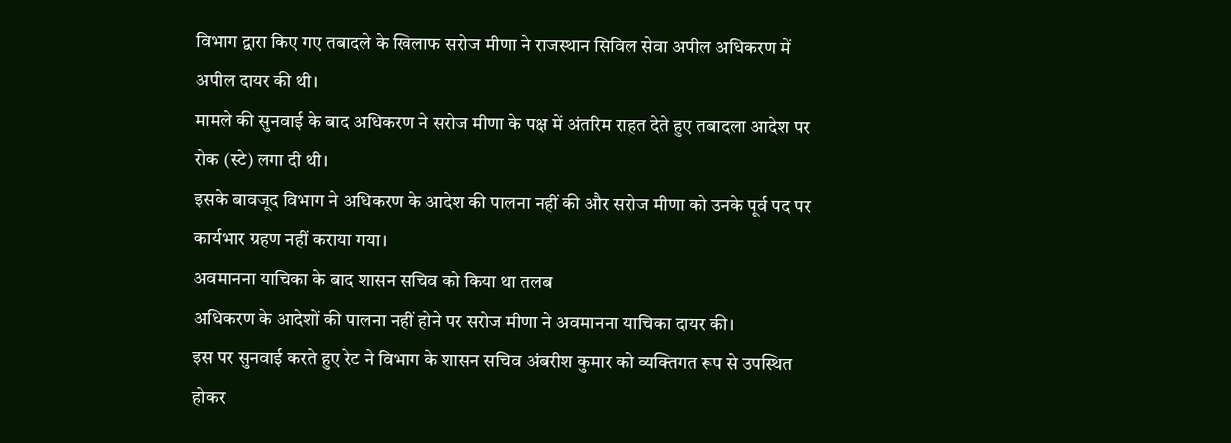विभाग द्वारा किए गए तबादले के खिलाफ सरोज मीणा ने राजस्थान सिविल सेवा अपील अधिकरण में अपील दायर की थी।
मामले की सुनवाई के बाद अधिकरण ने सरोज मीणा के पक्ष में अंतरिम राहत देते हुए तबादला आदेश पर रोक (स्टे) लगा दी थी।
इसके बावजूद विभाग ने अधिकरण के आदेश की पालना नहीं की और सरोज मीणा को उनके पूर्व पद पर कार्यभार ग्रहण नहीं कराया गया।
अवमानना याचिका के बाद शासन सचिव को किया था तलब
अधिकरण के आदेशों की पालना नहीं होने पर सरोज मीणा ने अवमानना याचिका दायर की।
इस पर सुनवाई करते हुए रेट ने विभाग के शासन सचिव अंबरीश कुमार को व्यक्तिगत रूप से उपस्थित होकर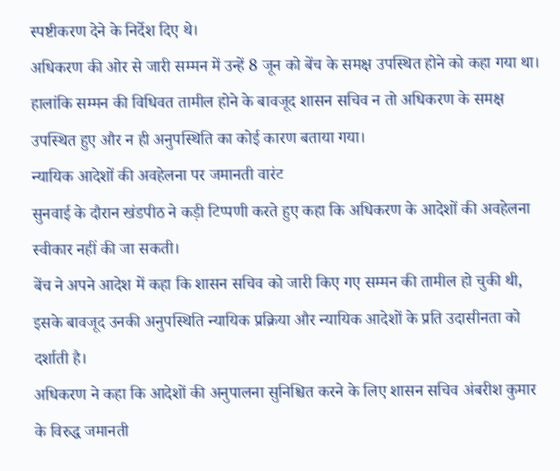स्पष्टीकरण देने के निर्देश दिए थे।
अधिकरण की ओर से जारी सम्मन में उन्हें 8 जून को बेंच के समक्ष उपस्थित होने को कहा गया था।
हालांकि सम्मन की विधिवत तामील होने के बावजूद शासन सचिव न तो अधिकरण के समक्ष उपस्थित हुए और न ही अनुपस्थिति का कोई कारण बताया गया।
न्यायिक आदेशों की अवहेलना पर जमानती वारंट
सुनवाई के दौरान खंडपीठ ने कड़ी टिप्पणी करते हुए कहा कि अधिकरण के आदेशों की अवहेलना स्वीकार नहीं की जा सकती।
बेंच ने अपने आदेश में कहा कि शासन सचिव को जारी किए गए सम्मन की तामील हो चुकी थी, इसके बावजूद उनकी अनुपस्थिति न्यायिक प्रक्रिया और न्यायिक आदेशों के प्रति उदासीनता को दर्शाती है।
अधिकरण ने कहा कि आदेशों की अनुपालना सुनिश्चित करने के लिए शासन सचिव अंबरीश कुमार के विरुद्ध जमानती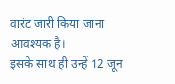वारंट जारी किया जाना आवश्यक है।
इसके साथ ही उन्हें 12 जून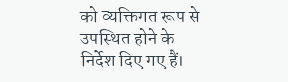को व्यक्तिगत रूप से उपस्थित होने के निर्देश दिए गए हैं।